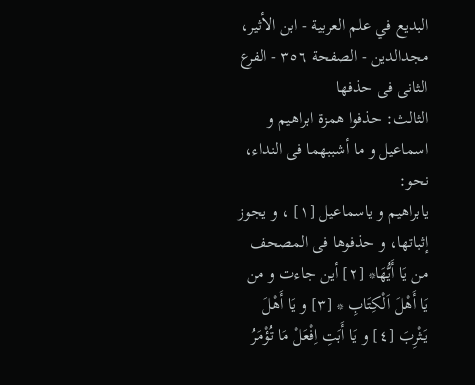البديع في علم العربية - ابن الأثير، مجدالدين - الصفحة ٣٥٦ - الفرع الثانى فى حذفها
الثالث: حذفوا همزة ابراهيم و اسماعيل و ما أشببهما فى النداء، نحو:
يابراهيم و ياسماعيل [١] ، و يجوز إثباتها، و حذفوها فى المصحف من يَا أَيُّهَا* [٢] أين جاءت و من يَا أَهْلَ اَلْكِتَابِ * [٣] و يَا أَهْلَ يَثْرِبَ [٤] و يَا أَبَتِ اِفْعَلْ مَا تُؤْمَرُ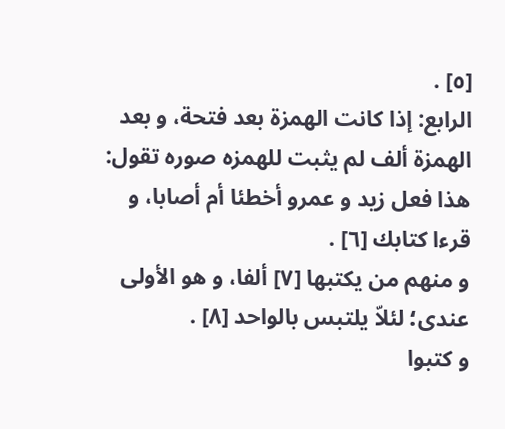[٥] .
الرابع: إذا كانت الهمزة بعد فتحة، و بعد الهمزة ألف لم يثبت للهمزه صوره تقول: هذا فعل زيد و عمرو أخطئا أم أصابا، و قرءا كتابك [٦] .
و منهم من يكتبها [٧] ألفا، و هو الأولى عندى؛ لئلاّ يلتبس بالواحد [٨] .
و كتبوا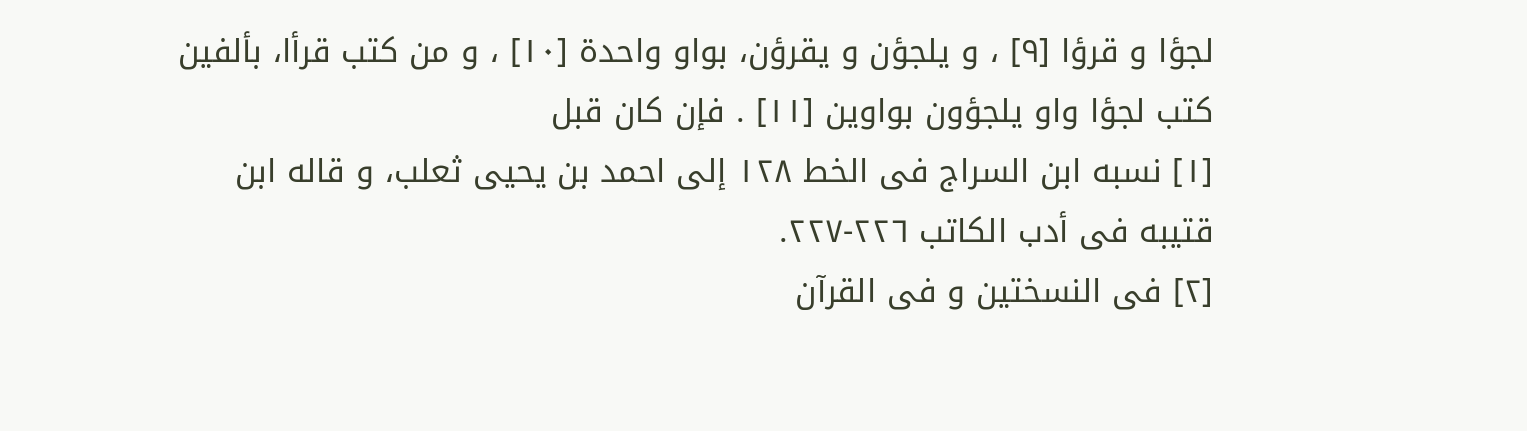لجؤا و قرؤا [٩] ، و يلجؤن و يقرؤن، بواو واحدة [١٠] ، و من كتب قرأا، بألفين كتب لجؤا واو يلجؤون بواوين [١١] . فإن كان قبل
[١] نسبه ابن السراج فى الخط ١٢٨ إلى احمد بن يحيى ثعلب، و قاله ابن قتيبه فى أدب الكاتب ٢٢٦-٢٢٧.
[٢] فى النسختين و فى القرآن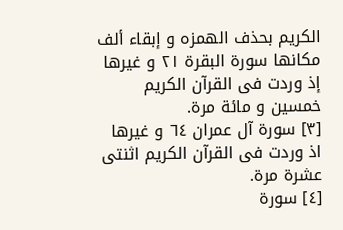الكريم بحذف الهمزه و إبقاء ألف مكانها سورة البقرة ٢١ و غيرها إذ وردت فى القرآن الكريم خمسين و مائة مرة.
[٣] سورة آل عمران ٦٤ و غيرها اذ وردت فى القرآن الكريم اثنتى عشرة مرة.
[٤] سورة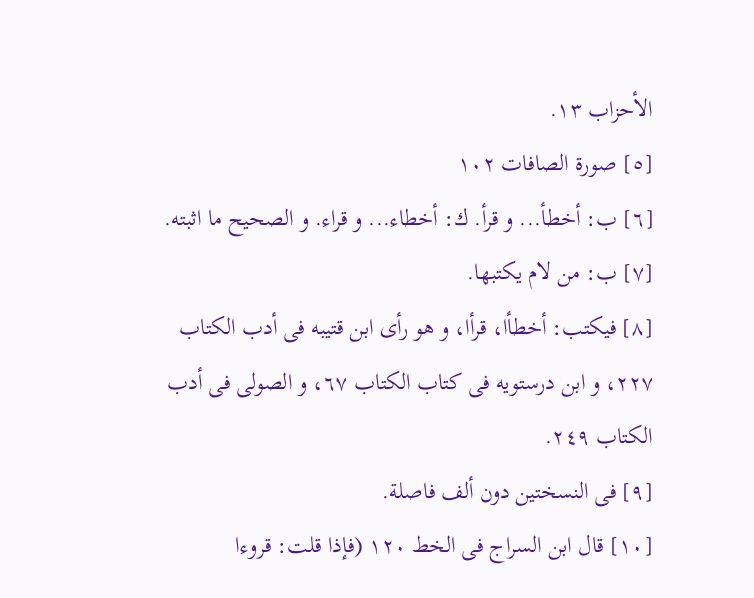الأحزاب ١٣.
[٥] صورة الصافات ١٠٢
[٦] ب: أخطأ... و قرأ. ك: أخطاء... و قراء. و الصحيح ما اثبته.
[٧] ب: من لام يكتبها.
[٨] فيكتب: أخطأا، قرأا، و هو رأى ابن قتيبه فى أدب الكتاب ٢٢٧، و ابن درستويه فى كتاب الكتاب ٦٧، و الصولى فى أدب الكتاب ٢٤٩.
[٩] فى النسختين دون ألف فاصلة.
[١٠] قال ابن السراج فى الخط ١٢٠ (فإذا قلت: قروءا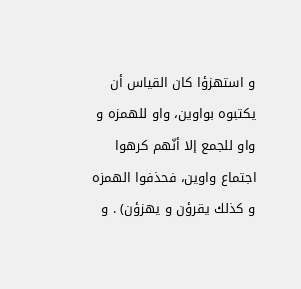و استهزؤا كان القياس أن يكتبوه بواوين، واو للهمزه و واو للجمع إلا أنّهم كرهوا اجتماع واوين، فحذفوا الهمزه و كذلك يقرؤن و يهزؤن) . و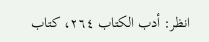انظر: أدب الكتاب ٢٦٤، كتاب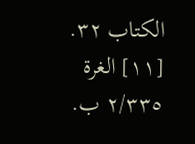الكتاب ٣٢.
[١١] الغرة ٢/٣٣٥ ب.